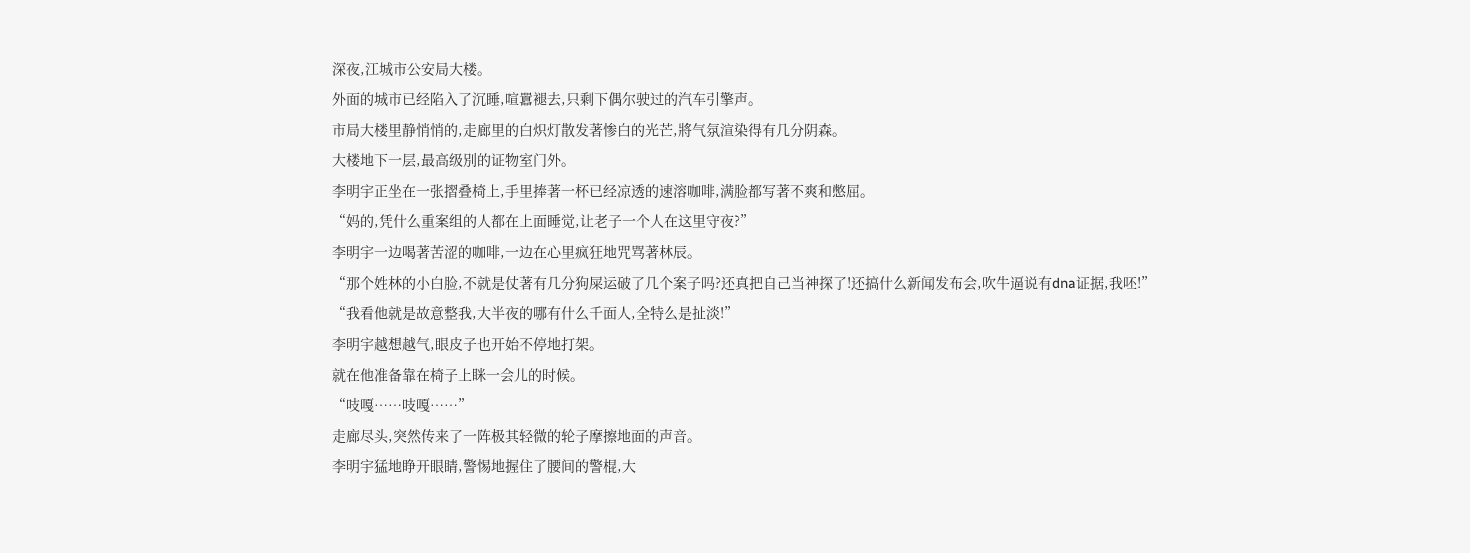深夜,江城市公安局大楼。
外面的城市已经陷入了沉睡,喧囂褪去,只剩下偶尔驶过的汽车引擎声。
市局大楼里静悄悄的,走廊里的白炽灯散发著惨白的光芒,將气氛渲染得有几分阴森。
大楼地下一层,最高级別的证物室门外。
李明宇正坐在一张摺叠椅上,手里捧著一杯已经凉透的速溶咖啡,满脸都写著不爽和憋屈。
“妈的,凭什么重案组的人都在上面睡觉,让老子一个人在这里守夜?”
李明宇一边喝著苦涩的咖啡,一边在心里疯狂地咒骂著林辰。
“那个姓林的小白脸,不就是仗著有几分狗屎运破了几个案子吗?还真把自己当神探了!还搞什么新闻发布会,吹牛逼说有dna证据,我呸!”
“我看他就是故意整我,大半夜的哪有什么千面人,全特么是扯淡!”
李明宇越想越气,眼皮子也开始不停地打架。
就在他准备靠在椅子上眯一会儿的时候。
“吱嘎……吱嘎……”
走廊尽头,突然传来了一阵极其轻微的轮子摩擦地面的声音。
李明宇猛地睁开眼睛,警惕地握住了腰间的警棍,大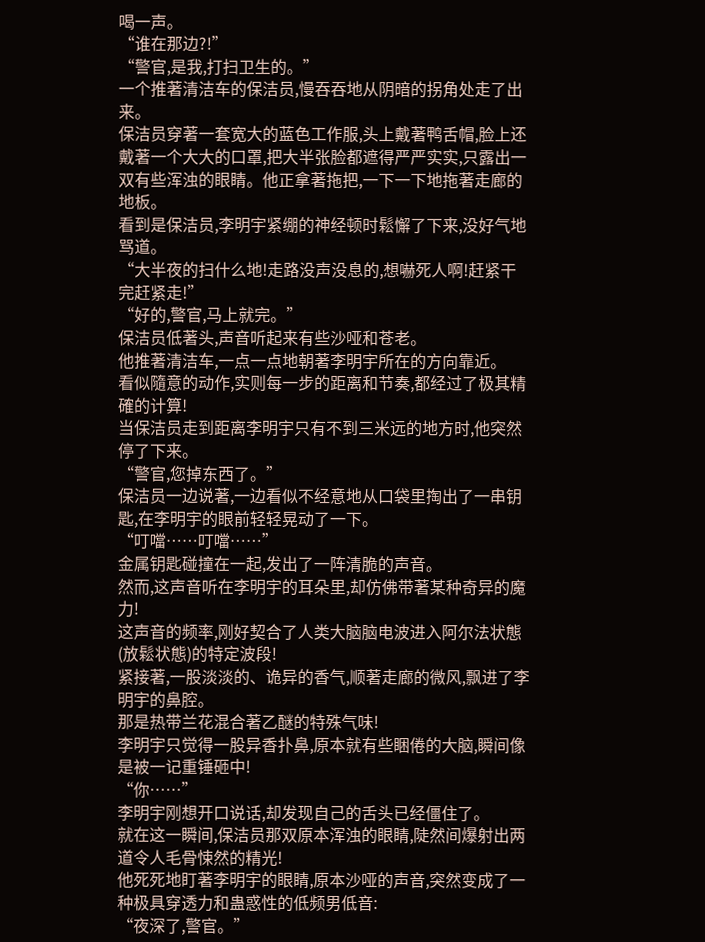喝一声。
“谁在那边?!”
“警官,是我,打扫卫生的。”
一个推著清洁车的保洁员,慢吞吞地从阴暗的拐角处走了出来。
保洁员穿著一套宽大的蓝色工作服,头上戴著鸭舌帽,脸上还戴著一个大大的口罩,把大半张脸都遮得严严实实,只露出一双有些浑浊的眼睛。他正拿著拖把,一下一下地拖著走廊的地板。
看到是保洁员,李明宇紧绷的神经顿时鬆懈了下来,没好气地骂道。
“大半夜的扫什么地!走路没声没息的,想嚇死人啊!赶紧干完赶紧走!”
“好的,警官,马上就完。”
保洁员低著头,声音听起来有些沙哑和苍老。
他推著清洁车,一点一点地朝著李明宇所在的方向靠近。
看似隨意的动作,实则每一步的距离和节奏,都经过了极其精確的计算!
当保洁员走到距离李明宇只有不到三米远的地方时,他突然停了下来。
“警官,您掉东西了。”
保洁员一边说著,一边看似不经意地从口袋里掏出了一串钥匙,在李明宇的眼前轻轻晃动了一下。
“叮噹……叮噹……”
金属钥匙碰撞在一起,发出了一阵清脆的声音。
然而,这声音听在李明宇的耳朵里,却仿佛带著某种奇异的魔力!
这声音的频率,刚好契合了人类大脑脑电波进入阿尔法状態(放鬆状態)的特定波段!
紧接著,一股淡淡的、诡异的香气,顺著走廊的微风,飘进了李明宇的鼻腔。
那是热带兰花混合著乙醚的特殊气味!
李明宇只觉得一股异香扑鼻,原本就有些睏倦的大脑,瞬间像是被一记重锤砸中!
“你……”
李明宇刚想开口说话,却发现自己的舌头已经僵住了。
就在这一瞬间,保洁员那双原本浑浊的眼睛,陡然间爆射出两道令人毛骨悚然的精光!
他死死地盯著李明宇的眼睛,原本沙哑的声音,突然变成了一种极具穿透力和蛊惑性的低频男低音:
“夜深了,警官。”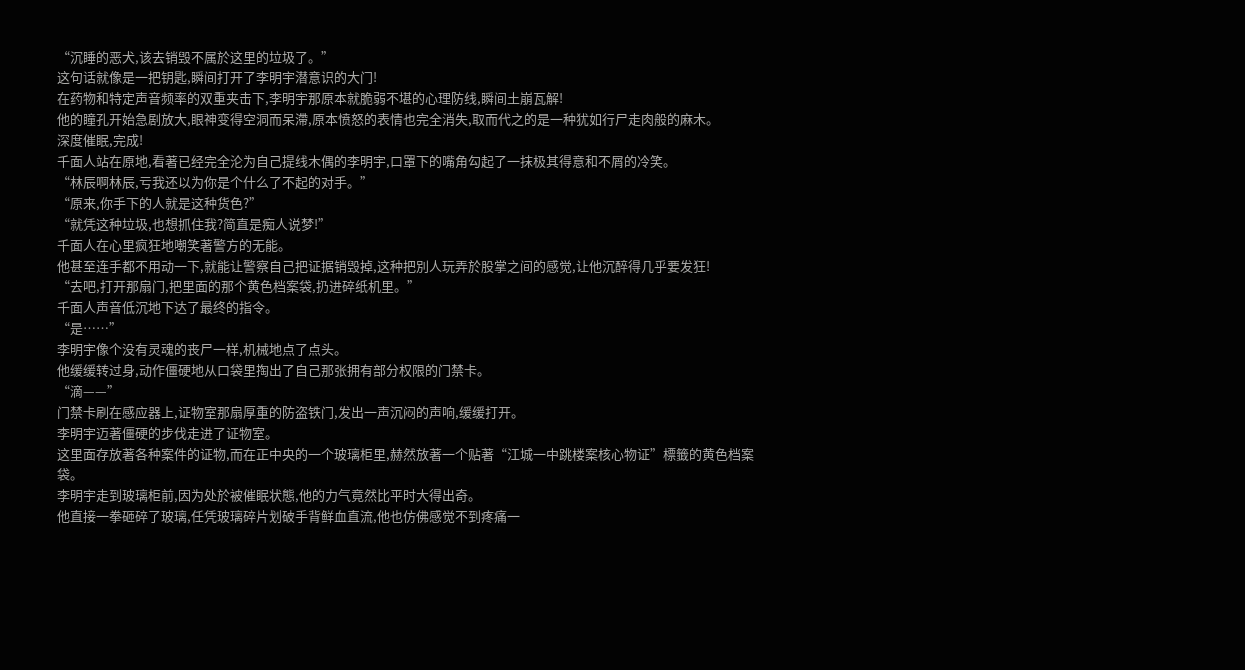“沉睡的恶犬,该去销毁不属於这里的垃圾了。”
这句话就像是一把钥匙,瞬间打开了李明宇潜意识的大门!
在药物和特定声音频率的双重夹击下,李明宇那原本就脆弱不堪的心理防线,瞬间土崩瓦解!
他的瞳孔开始急剧放大,眼神变得空洞而呆滯,原本愤怒的表情也完全消失,取而代之的是一种犹如行尸走肉般的麻木。
深度催眠,完成!
千面人站在原地,看著已经完全沦为自己提线木偶的李明宇,口罩下的嘴角勾起了一抹极其得意和不屑的冷笑。
“林辰啊林辰,亏我还以为你是个什么了不起的对手。”
“原来,你手下的人就是这种货色?”
“就凭这种垃圾,也想抓住我?简直是痴人说梦!”
千面人在心里疯狂地嘲笑著警方的无能。
他甚至连手都不用动一下,就能让警察自己把证据销毁掉,这种把別人玩弄於股掌之间的感觉,让他沉醉得几乎要发狂!
“去吧,打开那扇门,把里面的那个黄色档案袋,扔进碎纸机里。”
千面人声音低沉地下达了最终的指令。
“是……”
李明宇像个没有灵魂的丧尸一样,机械地点了点头。
他缓缓转过身,动作僵硬地从口袋里掏出了自己那张拥有部分权限的门禁卡。
“滴——”
门禁卡刷在感应器上,证物室那扇厚重的防盗铁门,发出一声沉闷的声响,缓缓打开。
李明宇迈著僵硬的步伐走进了证物室。
这里面存放著各种案件的证物,而在正中央的一个玻璃柜里,赫然放著一个贴著“江城一中跳楼案核心物证”標籤的黄色档案袋。
李明宇走到玻璃柜前,因为处於被催眠状態,他的力气竟然比平时大得出奇。
他直接一拳砸碎了玻璃,任凭玻璃碎片划破手背鲜血直流,他也仿佛感觉不到疼痛一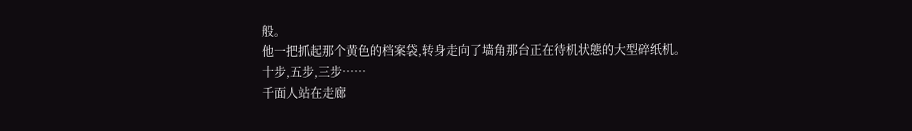般。
他一把抓起那个黄色的档案袋,转身走向了墙角那台正在待机状態的大型碎纸机。
十步,五步,三步……
千面人站在走廊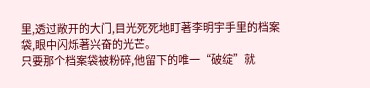里,透过敞开的大门,目光死死地盯著李明宇手里的档案袋,眼中闪烁著兴奋的光芒。
只要那个档案袋被粉碎,他留下的唯一“破绽”就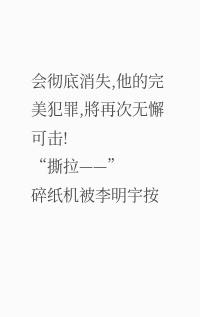会彻底消失,他的完美犯罪,將再次无懈可击!
“撕拉——”
碎纸机被李明宇按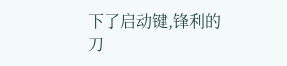下了启动键,锋利的刀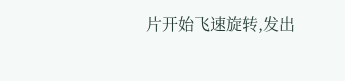片开始飞速旋转,发出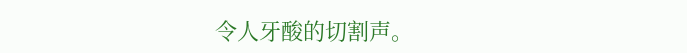令人牙酸的切割声。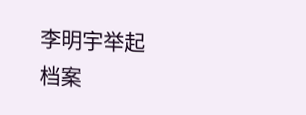李明宇举起档案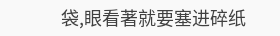袋,眼看著就要塞进碎纸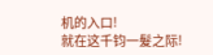机的入口!
就在这千钧一髮之际!